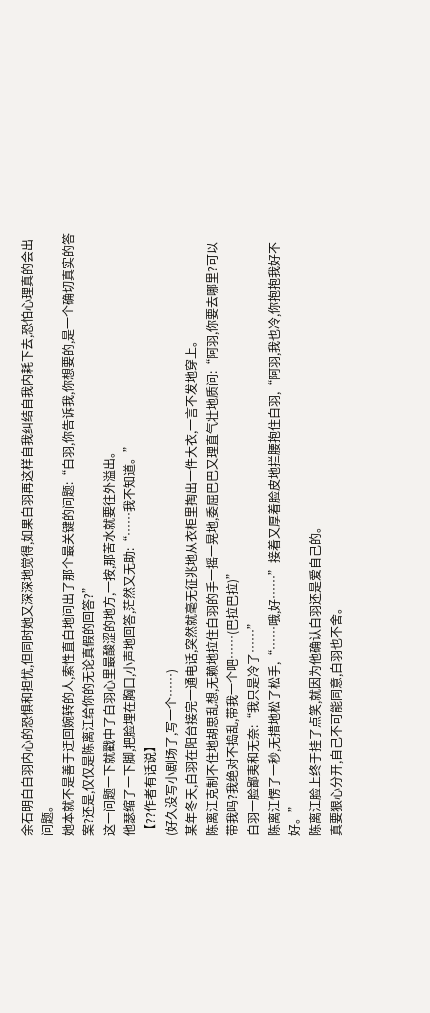余石明白白羽内心的恐惧和担忧,但同时她又深深地觉得,如果白羽再这样自我纠结自我内耗下去,恐怕心理真的会出问题。
她本就不是善于迂回婉转的人,索性直白地问出了那个最关键的问题:“白羽,你告诉我,你想要的,是一个确切真实的答案?还是,仅仅是陈离江给你的无论真假的回答?”
这一问题一下就戳中了白羽心里最酸涩的地方,一按,那苦水就要往外溢出。
他瑟缩了一下脚,把脸埋在胸口,小声地回答,茫然又无助:“……我不知道。”
【??作者有话说】
(好久没写小剧场了,写一个……)
某年冬天,白羽在阳台接完一通电话,突然就毫无征兆地从衣柜里掏出一件大衣,一言不发地穿上。
陈离江克制不住地胡思乱想,无赖地拉住白羽的手一摇一晃地,委屈巴巴又理直气壮地质问:“阿羽,你要去哪里?可以带我吗?我绝对不捣乱,带我一个吧……(巴拉巴拉)”
白羽一脸鄙夷和无奈:“我只是冷了……”
陈离江愣了一秒,无措地松了松手,“……哦,好……”接着又厚着脸皮地拦腰抱住白羽,“阿羽,我也冷,你抱抱我好不好。”
陈离江脸上终于挂了点笑,就因为他确认白羽还是爱自己的。
真要狠心分开,自己不可能同意,白羽也不舍。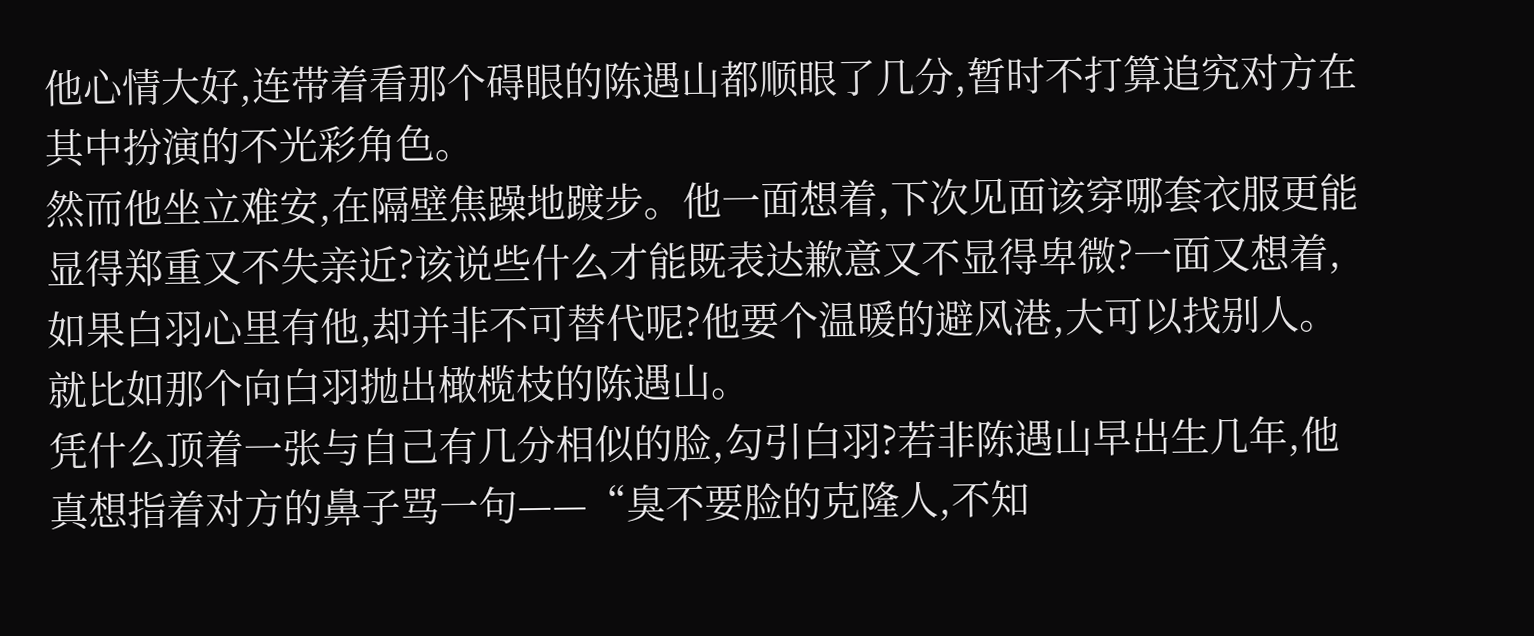他心情大好,连带着看那个碍眼的陈遇山都顺眼了几分,暂时不打算追究对方在其中扮演的不光彩角色。
然而他坐立难安,在隔壁焦躁地踱步。他一面想着,下次见面该穿哪套衣服更能显得郑重又不失亲近?该说些什么才能既表达歉意又不显得卑微?一面又想着,如果白羽心里有他,却并非不可替代呢?他要个温暖的避风港,大可以找别人。
就比如那个向白羽抛出橄榄枝的陈遇山。
凭什么顶着一张与自己有几分相似的脸,勾引白羽?若非陈遇山早出生几年,他真想指着对方的鼻子骂一句——“臭不要脸的克隆人,不知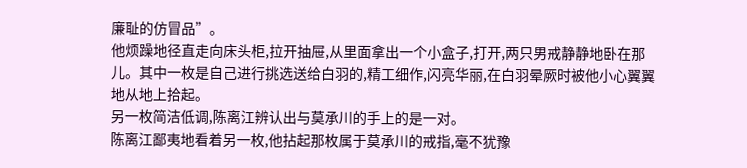廉耻的仿冒品”。
他烦躁地径直走向床头柜,拉开抽屉,从里面拿出一个小盒子,打开,两只男戒静静地卧在那儿。其中一枚是自己进行挑选送给白羽的,精工细作,闪亮华丽,在白羽晕厥时被他小心翼翼地从地上拾起。
另一枚简洁低调,陈离江辨认出与莫承川的手上的是一对。
陈离江鄙夷地看着另一枚,他拈起那枚属于莫承川的戒指,毫不犹豫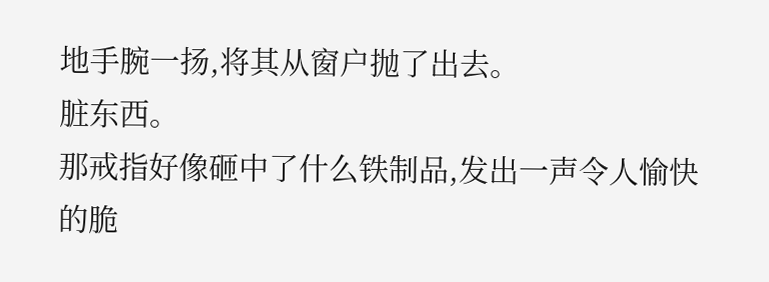地手腕一扬,将其从窗户抛了出去。
脏东西。
那戒指好像砸中了什么铁制品,发出一声令人愉快的脆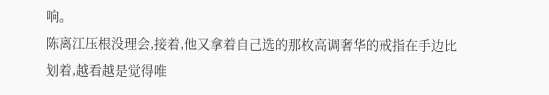响。
陈离江压根没理会,接着,他又拿着自己选的那枚高调奢华的戒指在手边比划着,越看越是觉得唯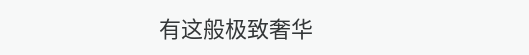有这般极致奢华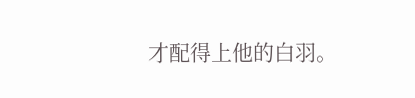才配得上他的白羽。